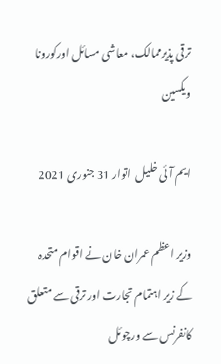ترقی پذیرممالک، معاشی مسائل اورکورونا ویکسین

ایم آئی خلیل  اتوار 31 جنوری 2021

وزیر اعظم عمران خان نے اقوام متحدہ کے زیر اہتمام تجارت اور ترقی سے متعلق کانفرنس سے ورچوئل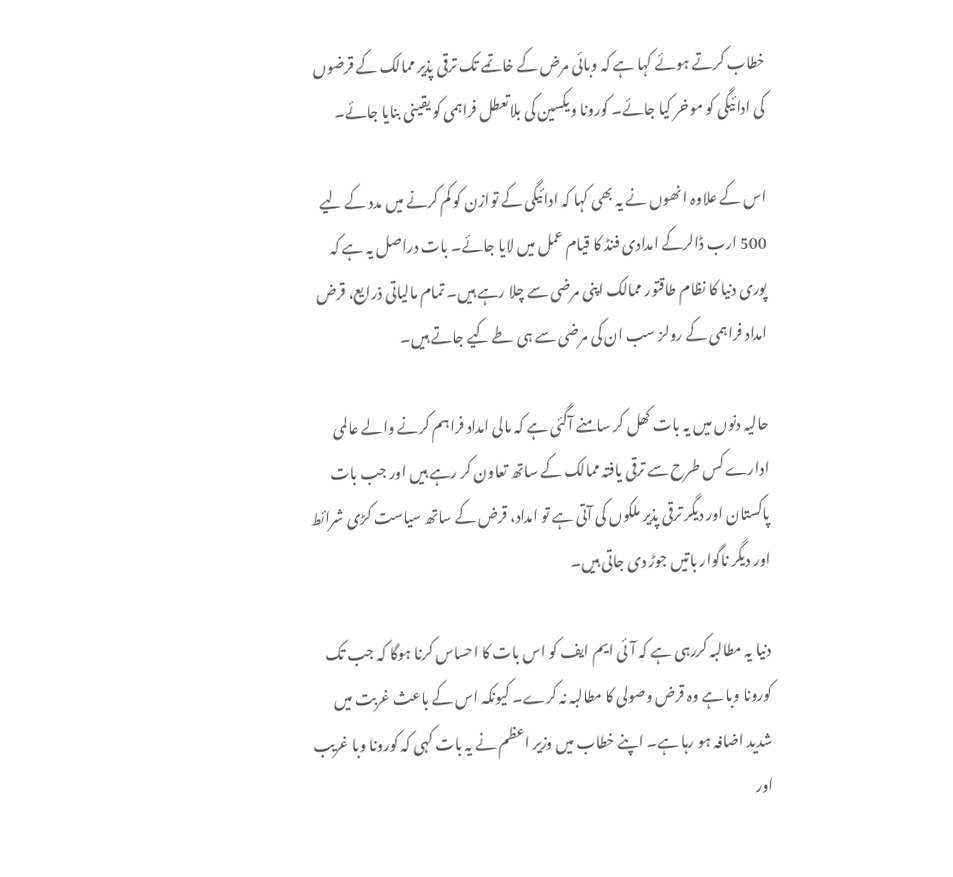خطاب کرتے ہوئے کہا ہے کہ وبائی مرض کے خاتمے تک ترقی پذیر ممالک کے قرضوں کی ادائیگی کو موخر کیا جائے۔ کورونا ویکسین کی بلاتعطل فراہمی کو یقینی بنایا جائے۔

اس کے علاوہ انھوں نے یہ بھی کہا کہ ادائیگی کے توازن کو کم کرنے میں مدد کے لیے 500 ارب ڈالرکے امدادی فنڈ کا قیام عمل میں لایا جائے۔ بات دراصل یہ ہے کہ پوری دنیا کا نظام طاقتور ممالک اپنی مرضی سے چلا رہے ہیں۔ تمام مالیاتی ذرایع، قرض امداد فراہمی کے رولز سب ان کی مرضی سے ہی طے کیے جاتے ہیں۔

حالیہ دنوں میں یہ بات کھل کر سامنے آگئی ہے کہ مالی امداد فراہم کرنے والے عالمی ادارے کس طرح سے ترقی یافتہ ممالک کے ساتھ تعاون کر رہے ہیں اور جب بات پاکستان اور دیگر ترقی پذیر ملکوں کی آتی ہے تو امداد، قرض کے ساتھ سیاست کڑی شرائط اور دیگر ناگوار باتیں جوڑ دی جاتی ہیں۔

دنیا یہ مطالبہ کررہی ہے کہ آئی ایم ایف کو اس بات کا احساس کرنا ہوگا کہ جب تک کورونا وبا ہے وہ قرض وصولی کا مطالبہ نہ کرے۔ کیونکہ اس کے باعث غربت میں شدید اضافہ ہو رہا ہے۔ اپنے خطاب میں وزیر اعظم نے یہ بات کہی کہ کورونا وبا غریب اور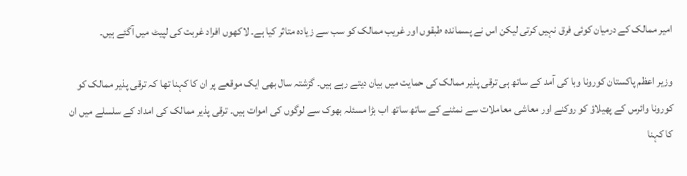امیر ممالک کے درمیان کوئی فرق نہیں کرتی لیکن اس نے پسماندہ طبقوں اور غریب ممالک کو سب سے زیادہ متاثر کیا ہے۔ لاکھوں افراد غربت کی لپیٹ میں آگئے ہیں۔

وزیر اعظم پاکستان کورونا وبا کی آمد کے ساتھ ہی ترقی پذیر ممالک کی حمایت میں بیان دیتے رہے ہیں۔ گزشتہ سال بھی ایک موقعے پر ان کا کہنا تھا کہ ترقی پذیر ممالک کو کورونا وائرس کے پھیلاؤ کو روکنے اور معاشی معاملات سے نمٹنے کے ساتھ ساتھ اب بڑا مسئلہ بھوک سے لوگوں کی اموات ہیں۔ ترقی پذیر ممالک کی امداد کے سلسلے میں ان کا کہنا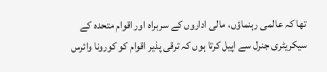تھا کہ عالمی رہنماؤں، مالی اداروں کے سربراہ اور اقوام متحدہ کے سیکریٹری جنرل سے اپیل کرتا ہوں کہ ترقی پذیر اقوام کو کورونا وائرس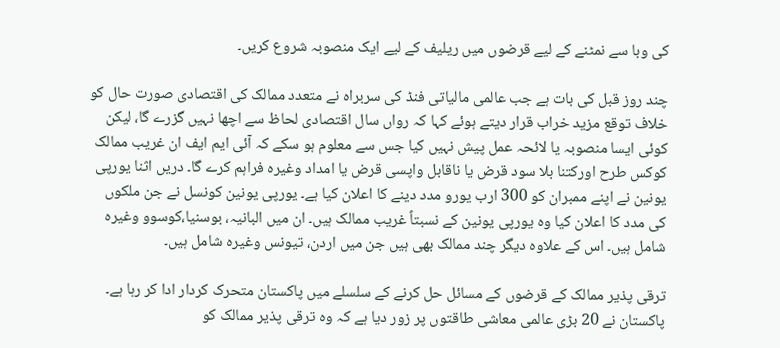کی وبا سے نمٹنے کے لیے قرضوں میں ریلیف کے لیے ایک منصوبہ شروع کریں۔

چند روز قبل کی بات ہے جب عالمی مالیاتی فنڈ کی سربراہ نے متعدد ممالک کی اقتصادی صورت حال کو خلاف توقع مزید خراب قرار دیتے ہوئے کہا کہ رواں سال اقتصادی لحاظ سے اچھا نہیں گزرے گا، لیکن کوئی ایسا منصوبہ یا لائحہ عمل پیش نہیں کیا جس سے معلوم ہو سکے کہ آئی ایم ایف ان غریب ممالک کوکس طرح اورکتنا بلا سود قرض یا ناقابل واپسی قرض یا امداد وغیرہ فراہم کرے گا۔ دریں اثنا یورپی یونین نے اپنے ممبران کو 300 ارب یورو مدد دینے کا اعلان کیا ہے۔ یورپی یونین کونسل نے جن ملکوں کی مدد کا اعلان کیا وہ یورپی یونین کے نسبتاً غریب ممالک ہیں۔ ان میں البانیہ، بوسنیا،کوسوو وغیرہ شامل ہیں۔ اس کے علاوہ دیگر چند ممالک بھی ہیں جن میں اردن، تیونس وغیرہ شامل ہیں۔

ترقی پذیر ممالک کے قرضوں کے مسائل حل کرنے کے سلسلے میں پاکستان متحرک کردار ادا کر رہا ہے۔ پاکستان نے 20 بڑی عالمی معاشی طاقتوں پر زور دیا ہے کہ وہ ترقی پذیر ممالک کو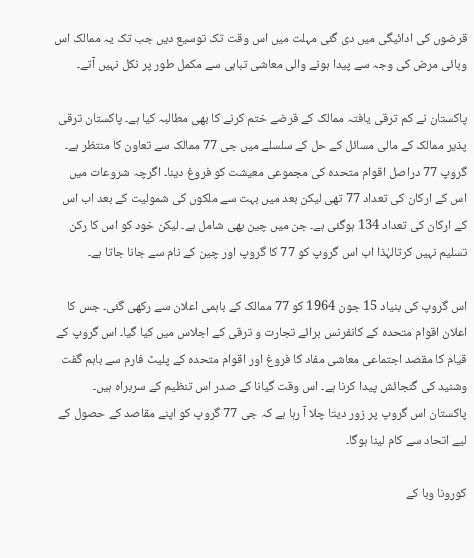قرضوں کی ادائیگی میں دی گئی مہلت میں اس وقت تک توسیع دیں جب تک یہ ممالک اس وبائی مرض کی وجہ سے پیدا ہونے والی معاشی تباہی سے مکمل طور پر نکل نہیں آتے۔

پاکستان نے کم ترقی یافتہ ممالک کے قرضے ختم کرنے کا بھی مطالبہ کیا ہے۔ پاکستان ترقی پذیر ممالک کے مالی مسائل کے حل کے سلسلے میں جی 77 ممالک سے تعاون کا منتظر ہے۔ گروپ 77 دراصل اقوام متحدہ کی مجموعی معیشت کو فروغ دینا۔ اگرچہ شروعات میں اس کے ارکان کی تعداد 77 تھی لیکن بعد میں بہت سے ملکوں کی شمولیت کے بعد اب اس کے ارکان کی تعداد 134 ہوگئی ہے۔ جن میں چین بھی شامل ہے۔ لیکن خود کو اس کا رکن تسلیم نہیں کرتالہٰذا اب اس گروپ کو 77 کا گروپ اور چین کے نام سے جانا جاتا ہے۔

اس گروپ کی بنیاد 15 جون 1964 کو 77 ممالک کے باہمی اعلان سے رکھی گئی۔ جس کا اعلان اقوام متحدہ کے کانفرنس برائے تجارت و ترقی کے اجلاس میں کیا گیا۔ اس گروپ کے قیام کا مقصد اجتماعی معاشی مفاد کا فروغ اور اقوام متحدہ کے پلیٹ فارم سے باہم گفت وشنید کی گنجائش پیدا کرنا ہے۔ اس وقت گیانا کے صدر اس تنظیم کے سربراہ ہیں۔ پاکستان اس گروپ پر زور دیتا چلا آ رہا ہے کہ جی 77 گروپ کو اپنے مقاصد کے حصول کے لیے اتحاد سے کام لینا ہوگا۔

کورونا وبا کے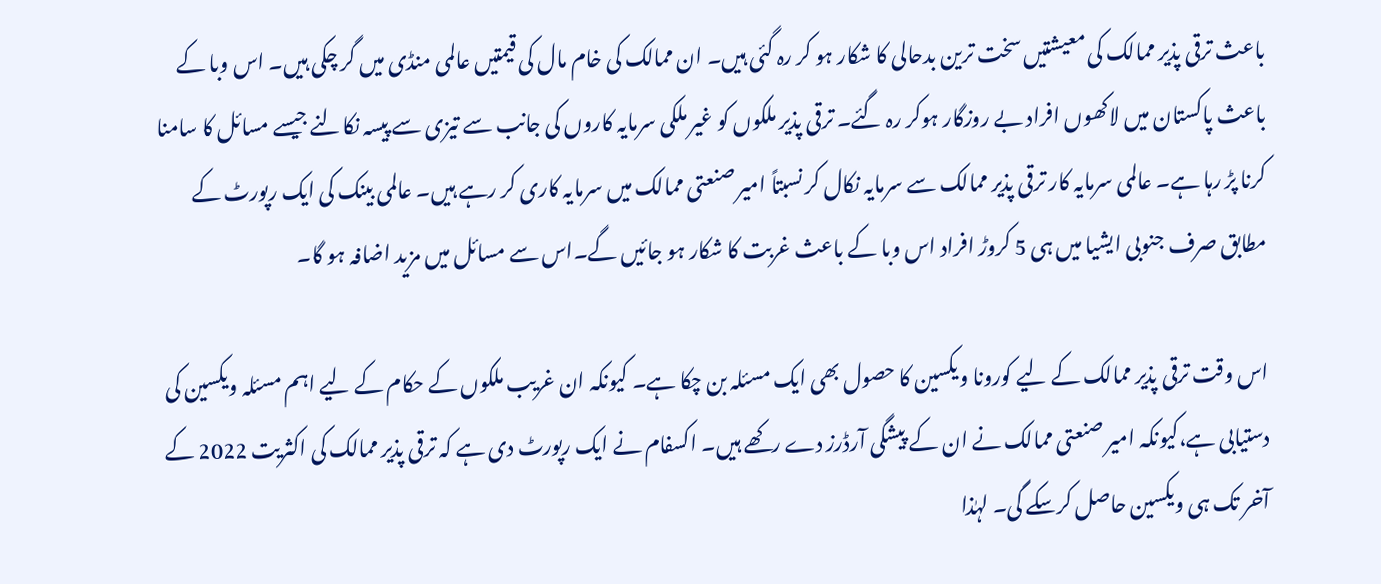باعث ترقی پذیر ممالک کی معیشتیں سخت ترین بدحالی کا شکار ہو کر رہ گئی ہیں۔ ان ممالک کی خام مال کی قیمتیں عالمی منڈی میں گر چکی ہیں۔ اس وبا کے باعث پاکستان میں لاکھوں افراد بے روزگار ہوکر رہ گئے۔ ترقی پذیر ملکوں کو غیر ملکی سرمایہ کاروں کی جانب سے تیزی سے پیسہ نکالنے جیسے مسائل کا سامنا کرنا پڑ رہا ہے۔ عالمی سرمایہ کار ترقی پذیر ممالک سے سرمایہ نکال کر نسبتاً امیر صنعتی ممالک میں سرمایہ کاری کر رہے ہیں۔ عالمی بینک کی ایک رپورٹ کے مطابق صرف جنوبی ایشیا میں ہی 5 کروڑ افراد اس وبا کے باعث غربت کا شکار ہو جائیں گے۔اس سے مسائل میں مزید اضافہ ہو گا۔

اس وقت ترقی پذیر ممالک کے لیے کورونا ویکسین کا حصول بھی ایک مسئلہ بن چکا ہے۔ کیونکہ ان غریب ملکوں کے حکام کے لیے اہم مسئلہ ویکسین کی دستیابی ہے،کیونکہ امیر صنعتی ممالک نے ان کے پیشگی آرڈرز دے رکھے ہیں۔ اکسفام نے ایک رپورٹ دی ہے کہ ترقی پذیر ممالک کی اکثریت 2022 کے آخر تک ہی ویکسین حاصل کرسکے گی۔ لہٰذا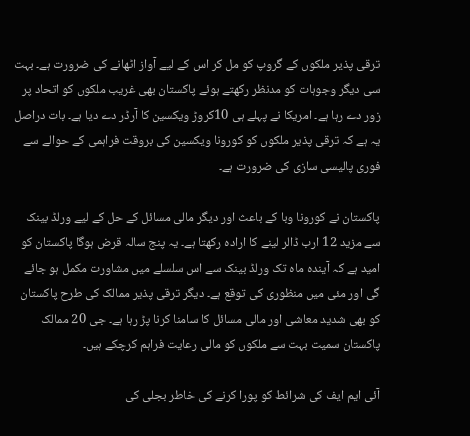ترقی پذیر ملکوں کے گروپ کو مل کر اس کے لیے آواز اٹھانے کی ضرورت ہے۔ بہت سی دیگر وجوہات کو مدنظر رکھتے ہوئے پاکستان بھی غریب ملکوں کو اتحاد پر زور دے رہا ہے۔ امریکا نے پہلے ہی 10کروڑ ویکسین کا آرڈر دے دیا ہے۔ بات دراصل یہ ہے کہ ترقی پذیر ملکوں کو کورونا ویکسین کی بروقت فراہمی کے حوالے سے فوری پالیسی سازی کی ضرورت ہے۔

پاکستان نے کورونا وبا کے باعث اور دیگر مالی مسائل کے حل کے لیے ورلڈ بینک سے مزید 12 ارب ڈالر لینے کا ارادہ رکھتا ہے۔ یہ پنج سالہ قرض ہوگا پاکستان کو امید ہے کہ آیندہ ماہ تک ورلڈ بینک سے اس سلسلے میں مشاورت مکمل ہو جائے گی اور مئی میں منظوری کی توقع ہے۔ دیگر ترقی پذیر ممالک کی طرح پاکستان کو بھی شدید معاشی اور مالی مسائل کا سامنا کرنا پڑ رہا ہے۔ جی 20 ممالک پاکستان سمیت بہت سے ملکوں کو مالی رعایت فراہم کرچکے ہیں۔

آئی ایم ایف کی شرائط کو پورا کرنے کی خاطر بجلی کی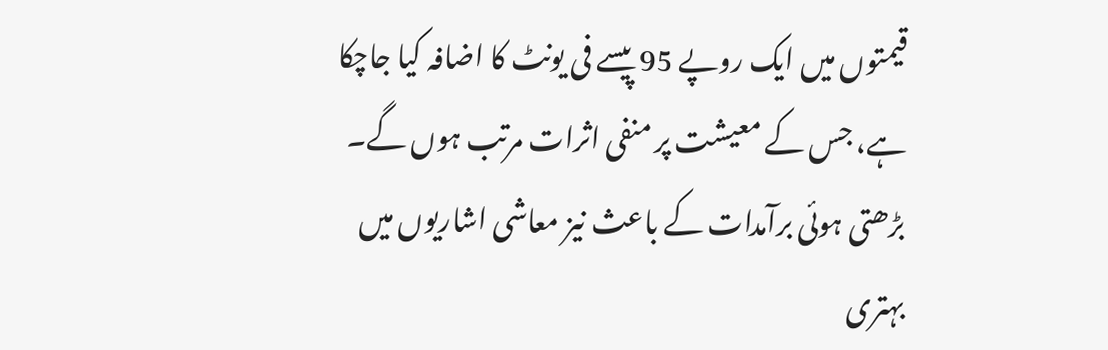قیمتوں میں ایک روپے 95 پیسے فی یونٹ کا اضافہ کیا جاچکا ہے، جس کے معیشت پر منفی اثرات مرتب ہوں گے۔ بڑھتی ہوئی برآمدات کے باعث نیز معاشی اشاریوں میں بہتری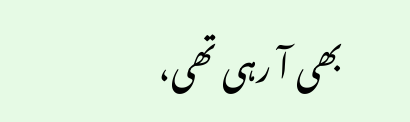بھی آ رہی تھی،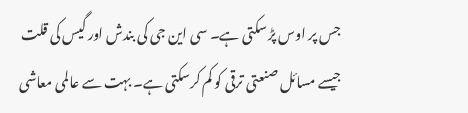جس پر اوس پڑ سکتی ہے۔ سی این جی کی بندش اور گیس کی قلت جیسے مسائل صنعتی ترقی کو کم کرسکتی ہے۔ بہت سے عالمی معاشی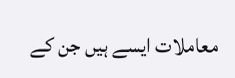معاملات ایسے ہیں جن کے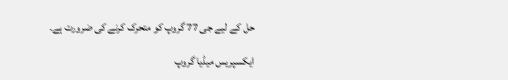حل کے لیے جی 77 گروپ کو متحرک کرنے کی ضرورت ہے۔

ایکسپریس میڈیا گروپ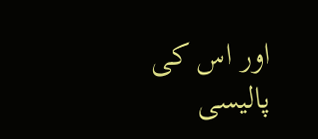اور اس کی پالیسی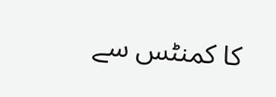کا کمنٹس سے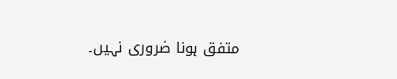متفق ہونا ضروری نہیں۔